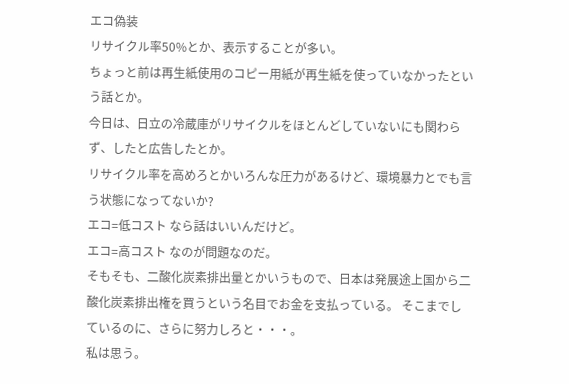エコ偽装
リサイクル率50%とか、表示することが多い。
ちょっと前は再生紙使用のコピー用紙が再生紙を使っていなかったという話とか。
今日は、日立の冷蔵庫がリサイクルをほとんどしていないにも関わらず、したと広告したとか。
リサイクル率を高めろとかいろんな圧力があるけど、環境暴力とでも言う状態になってないか?
エコ=低コスト なら話はいいんだけど。
エコ=高コスト なのが問題なのだ。
そもそも、二酸化炭素排出量とかいうもので、日本は発展途上国から二酸化炭素排出権を買うという名目でお金を支払っている。 そこまでしているのに、さらに努力しろと・・・。
私は思う。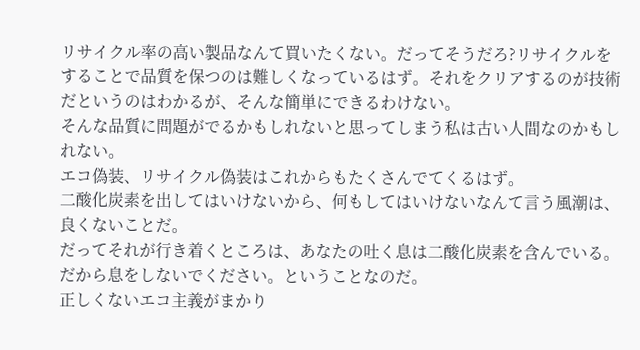リサイクル率の高い製品なんて買いたくない。だってそうだろ?リサイクルをすることで品質を保つのは難しくなっているはず。それをクリアするのが技術だというのはわかるが、そんな簡単にできるわけない。
そんな品質に問題がでるかもしれないと思ってしまう私は古い人間なのかもしれない。
エコ偽装、リサイクル偽装はこれからもたくさんでてくるはず。
二酸化炭素を出してはいけないから、何もしてはいけないなんて言う風潮は、良くないことだ。
だってそれが行き着くところは、あなたの吐く息は二酸化炭素を含んでいる。だから息をしないでください。ということなのだ。
正しくないエコ主義がまかり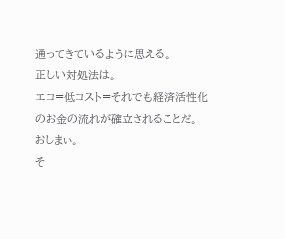通ってきているように思える。
正しい対処法は。
エコ=低コスト=それでも経済活性化
のお金の流れが確立されることだ。
おしまぃ。
そ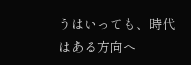うはいっても、時代はある方向へ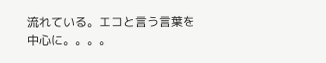流れている。エコと言う言葉を中心に。。。。